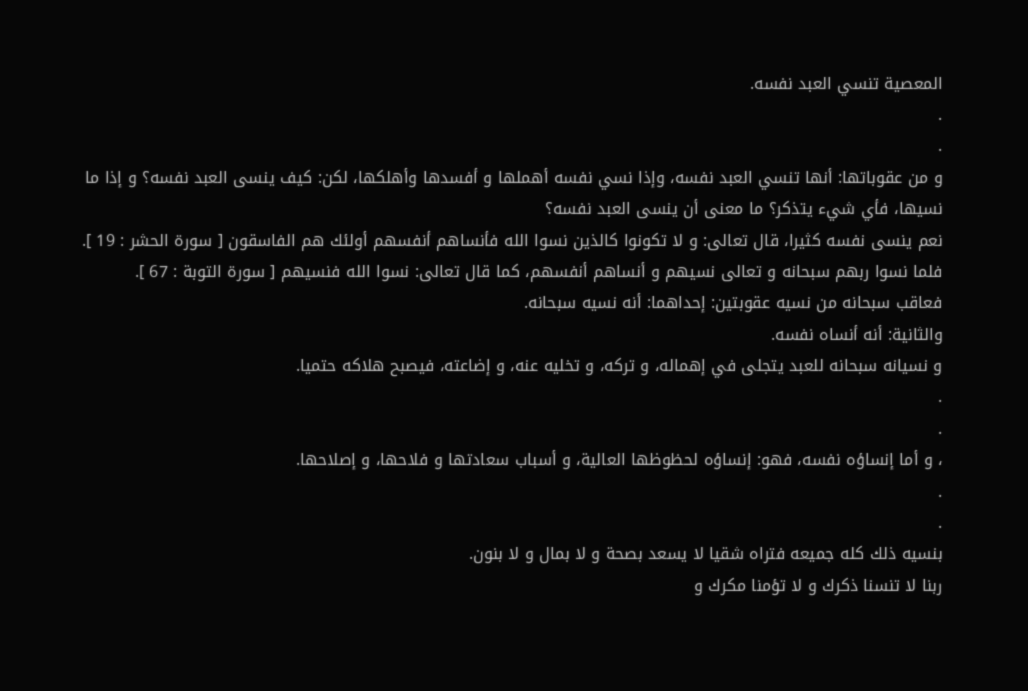المعصية تنسي العبد نفسه.
.
.
و من عقوباتها: أنها تنسي العبد نفسه، وإذا نسي نفسه أهملها و أفسدها وأهلكها، لكن: كيف ينسى العبد نفسه؟ و إذا ما نسيها، فأي شيء يتذكر؟ ما معنى أن ينسى العبد نفسه؟
نعم ينسى نفسه كثيرا، قال تعالى: و لا تكونوا كالذين نسوا الله فأنساهم أنفسهم أولئك هم الفاسقون [ سورة الحشر : 19 ].
فلما نسوا ربهم سبحانه و تعالى نسيهم و أنساهم أنفسهم، كما قال تعالى: نسوا الله فنسيهم [ سورة التوبة : 67 ].
فعاقب سبحانه من نسيه عقوبتين: إحداهما: أنه نسيه سبحانه.
والثانية: أنه أنساه نفسه.
و نسيانه سبحانه للعبد يتجلى في إهماله، و تركه، و تخليه عنه، و إضاعته، فيصبح هلاكه حتميا.
.
.
، و أما إنساؤه نفسه، فهو: إنساؤه لحظوظها العالية، و أسباب سعادتها و فلاحها، و إصلاحها.
.
.
بنسيه ذلك كله جميعه فتراه شقيا لا يسعد بصحة و لا بمال و لا بنون.
ربنا لا تنسنا ذكرك و لا تؤمنا مكرك و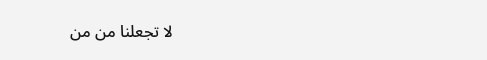لا تجعلنا من من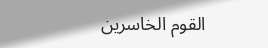القوم الخاسرين